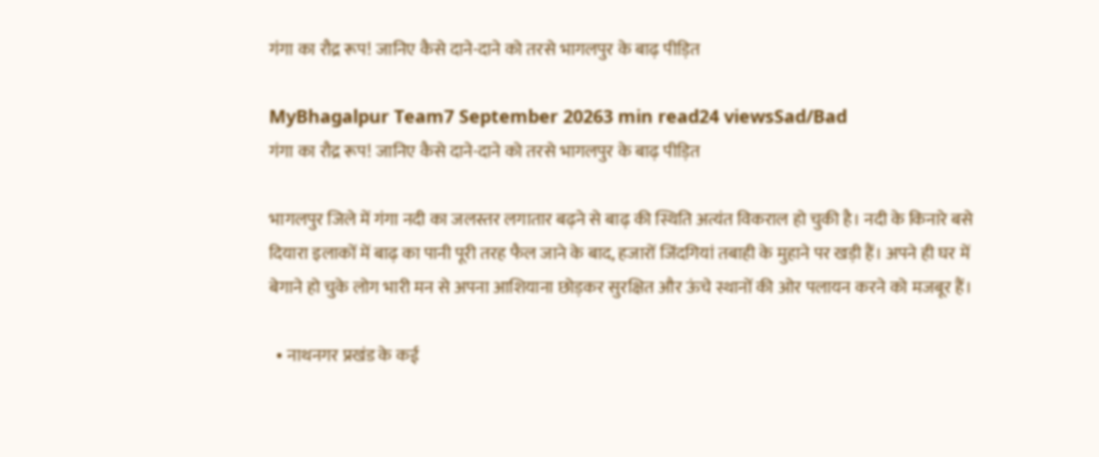गंगा का रौद्र रूप! जानिए कैसे दाने-दाने को तरसे भागलपुर के बाढ़ पीड़ित

MyBhagalpur Team7 September 20263 min read24 viewsSad/Bad
गंगा का रौद्र रूप! जानिए कैसे दाने-दाने को तरसे भागलपुर के बाढ़ पीड़ित

भागलपुर जिले में गंगा नदी का जलस्तर लगातार बढ़ने से बाढ़ की स्थिति अत्यंत विकराल हो चुकी है। नदी के किनारे बसे दियारा इलाकों में बाढ़ का पानी पूरी तरह फैल जाने के बाद, हजारों जिंदगियां तबाही के मुहाने पर खड़ी हैं। अपने ही घर में बेगाने हो चुके लोग भारी मन से अपना आशियाना छोड़कर सुरक्षित और ऊंचे स्थानों की ओर पलायन करने को मजबूर हैं।

  • नाथनगर प्रखंड के कई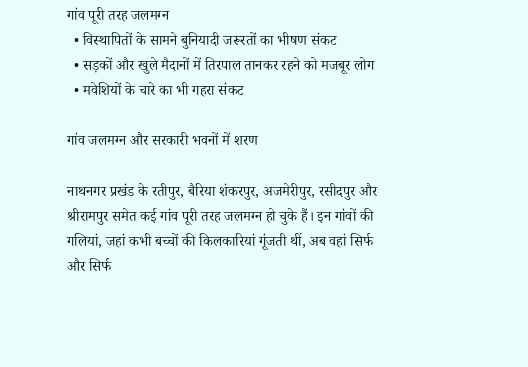गांव पूरी तरह जलमग्न
  • विस्थापितों के सामने बुनियादी जरूरतों का भीषण संकट
  • सड़कों और खुले मैदानों में तिरपाल तानकर रहने को मजबूर लोग
  • मवेशियों के चारे का भी गहरा संकट

गांव जलमग्न और सरकारी भवनों में शरण

नाथनगर प्रखंड के रतीपुर, बैरिया शंकरपुर, अजमेरीपुर, रसीदपुर और श्रीरामपुर समेत कई गांव पूरी तरह जलमग्न हो चुके हैं। इन गांवों की गलियां, जहां कभी बच्चों की किलकारियां गूंजती थीं, अब वहां सिर्फ और सिर्फ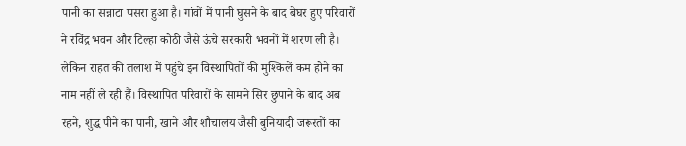पानी का सन्नाटा पसरा हुआ है। गांवों में पानी घुसने के बाद बेघर हुए परिवारों ने रविंद्र भवन और टिल्हा कोठी जैसे ऊंचे सरकारी भवनों में शरण ली है। लेकिन राहत की तलाश में पहुंचे इन विस्थापितों की मुश्किलें कम होने का नाम नहीं ले रही हैं। विस्थापित परिवारों के सामने सिर छुपाने के बाद अब रहने, शुद्ध पीने का पानी, खाने और शौचालय जैसी बुनियादी जरूरतों का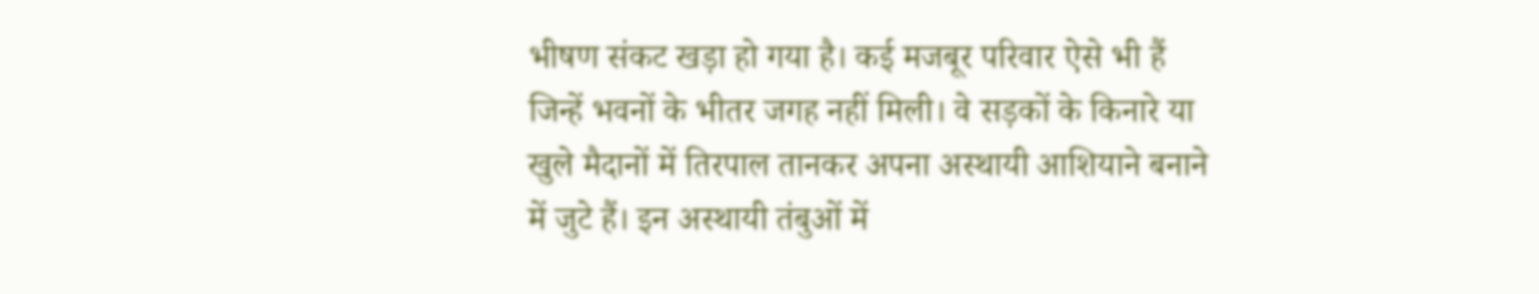भीषण संकट खड़ा हो गया है। कई मजबूर परिवार ऐसे भी हैं जिन्हें भवनों के भीतर जगह नहीं मिली। वे सड़कों के किनारे या खुले मैदानों में तिरपाल तानकर अपना अस्थायी आशियाने बनाने में जुटे हैं। इन अस्थायी तंबुओं में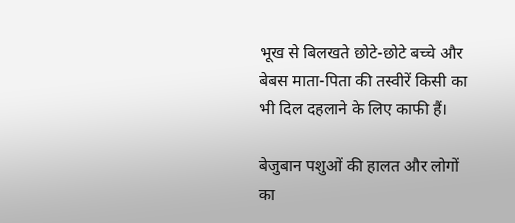भूख से बिलखते छोटे-छोटे बच्चे और बेबस माता-पिता की तस्वीरें किसी का भी दिल दहलाने के लिए काफी हैं।

बेजुबान पशुओं की हालत और लोगों का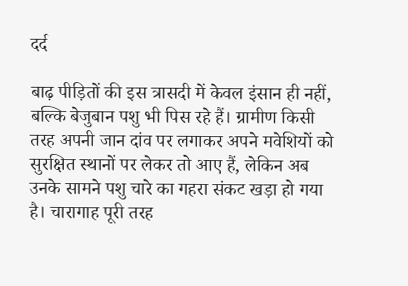दर्द

बाढ़ पीड़ितों की इस त्रासदी में केवल इंसान ही नहीं, बल्कि बेजुबान पशु भी पिस रहे हैं। ग्रामीण किसी तरह अपनी जान दांव पर लगाकर अपने मवेशियों को सुरक्षित स्थानों पर लेकर तो आए हैं, लेकिन अब उनके सामने पशु चारे का गहरा संकट खड़ा हो गया है। चारागाह पूरी तरह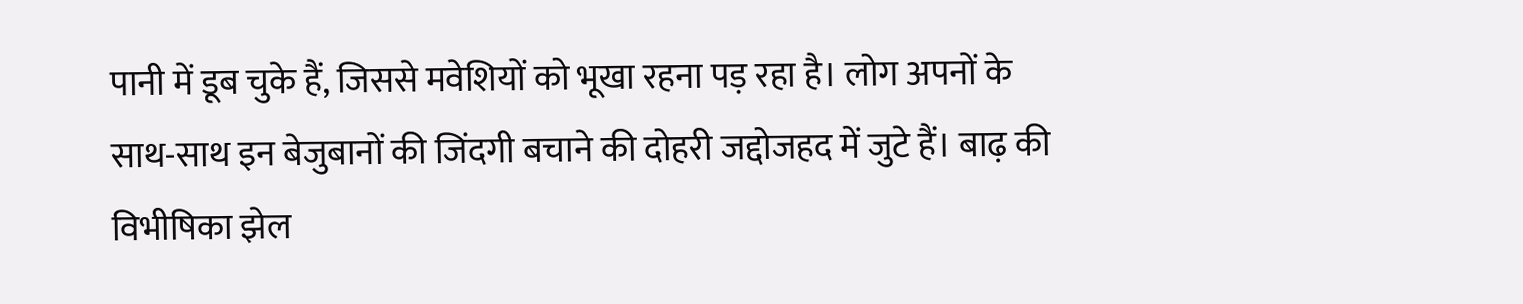पानी में डूब चुके हैं, जिससे मवेशियों को भूखा रहना पड़ रहा है। लोग अपनों के साथ-साथ इन बेजुबानों की जिंदगी बचाने की दोहरी जद्दोजहद में जुटे हैं। बाढ़ की विभीषिका झेल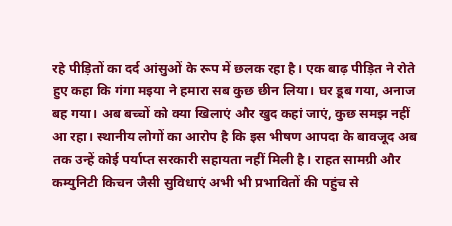रहे पीड़ितों का दर्द आंसुओं के रूप में छलक रहा है। एक बाढ़ पीड़ित ने रोते हुए कहा कि गंगा मइया ने हमारा सब कुछ छीन लिया। घर डूब गया, अनाज बह गया। अब बच्चों को क्या खिलाएं और खुद कहां जाएं, कुछ समझ नहीं आ रहा। स्थानीय लोगों का आरोप है कि इस भीषण आपदा के बावजूद अब तक उन्हें कोई पर्याप्त सरकारी सहायता नहीं मिली है। राहत सामग्री और कम्युनिटी किचन जैसी सुविधाएं अभी भी प्रभावितों की पहुंच से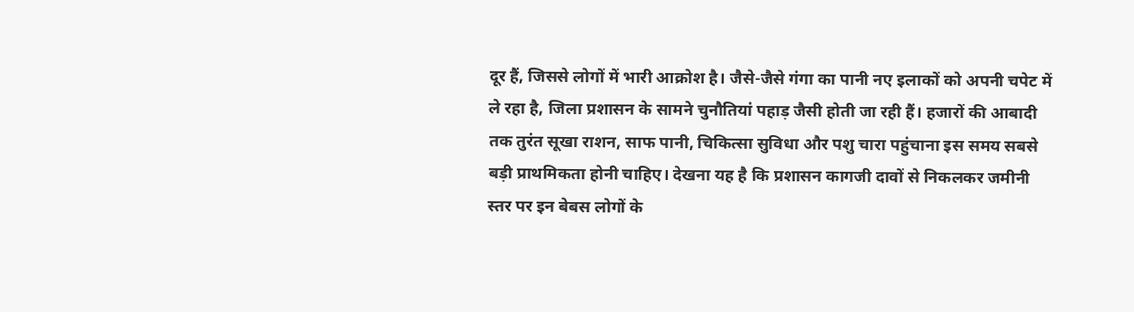दूर हैं, जिससे लोगों में भारी आक्रोश है। जैसे-जैसे गंगा का पानी नए इलाकों को अपनी चपेट में ले रहा है, जिला प्रशासन के सामने चुनौतियां पहाड़ जैसी होती जा रही हैं। हजारों की आबादी तक तुरंत सूखा राशन, साफ पानी, चिकित्सा सुविधा और पशु चारा पहुंचाना इस समय सबसे बड़ी प्राथमिकता होनी चाहिए। देखना यह है कि प्रशासन कागजी दावों से निकलकर जमीनी स्तर पर इन बेबस लोगों के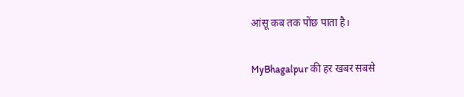आंसू कब तक पोंछ पाता है।

MyBhagalpur की हर खबर सबसे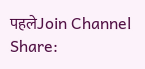पहलेJoin Channel
Share: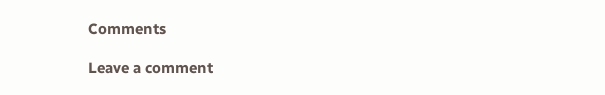Comments

Leave a comment